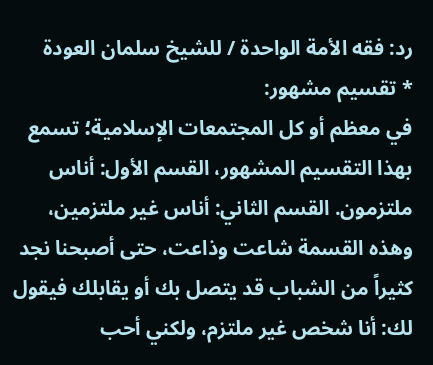رد: فقه الأمة الواحدة / للشيخ سلمان العودة
* تقسيم مشهور:
في معظم أو كل المجتمعات الإسلامية؛ تسمع بهذا التقسيم المشهور، القسم الأول: أناس ملتزمون. القسم الثاني: أناس غير ملتزمين، وهذه القسمة شاعت وذاعت، حتى أصبحنا نجد كثيراً من الشباب قد يتصل بك أو يقابلك فيقول لك: أنا شخص غير ملتزم، ولكني أحب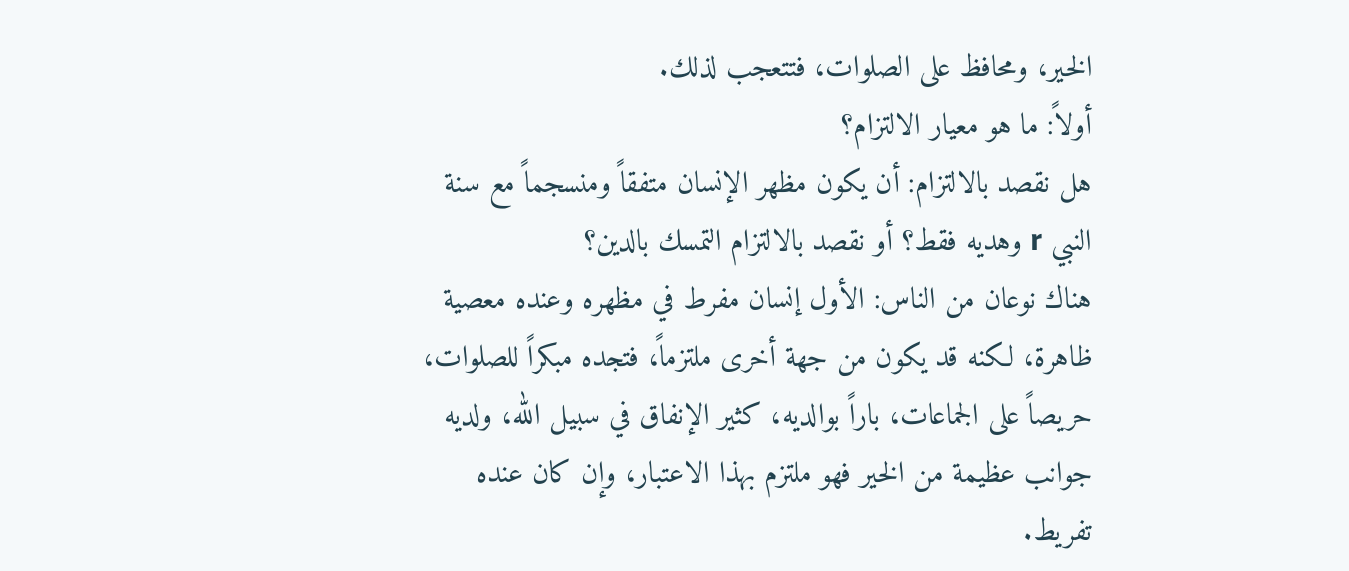الخير، ومحافظ على الصلوات، فتتعجب لذلك.
أولاً: ما هو معيار الالتزام؟
هل نقصد بالالتزام: أن يكون مظهر الإنسان متفقاً ومنسجماً مع سنة النبي r وهديه فقط؟ أو نقصد بالالتزام التمسك بالدين؟
هناك نوعان من الناس: الأول إنسان مفرط في مظهره وعنده معصية ظاهرة، لكنه قد يكون من جهة أخرى ملتزماً، فتجده مبكراً للصلوات، حريصاً على الجماعات، باراً بوالديه، كثير الإنفاق في سبيل الله، ولديه جوانب عظيمة من الخير فهو ملتزم بهذا الاعتبار، وإن كان عنده تفريط.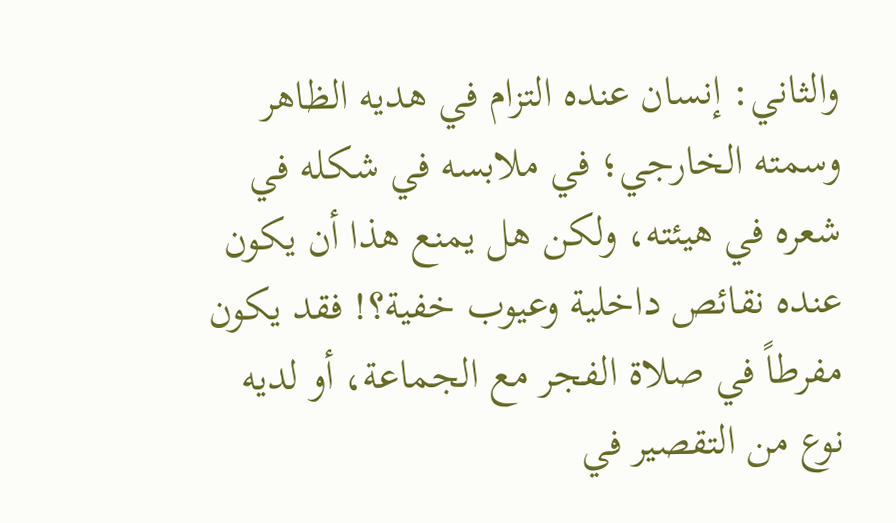والثاني: إنسان عنده التزام في هديه الظاهر وسمته الخارجي؛ في ملابسه في شكله في شعره في هيئته، ولكن هل يمنع هذا أن يكون عنده نقائص داخلية وعيوب خفية؟! فقد يكون مفرطاً في صلاة الفجر مع الجماعة، أو لديه نوع من التقصير في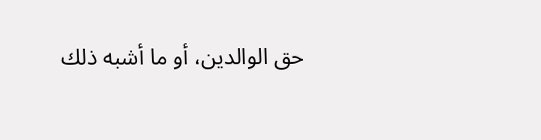حق الوالدين، أو ما أشبه ذلك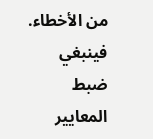من الأخطاء.
فينبغي ضبط المعايير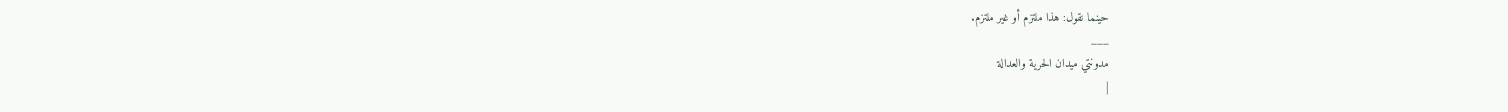حينما نقول: هذا ملتزم أو غير ملتزم.
___
مدونتي ميدان الحرية والعدالة
|